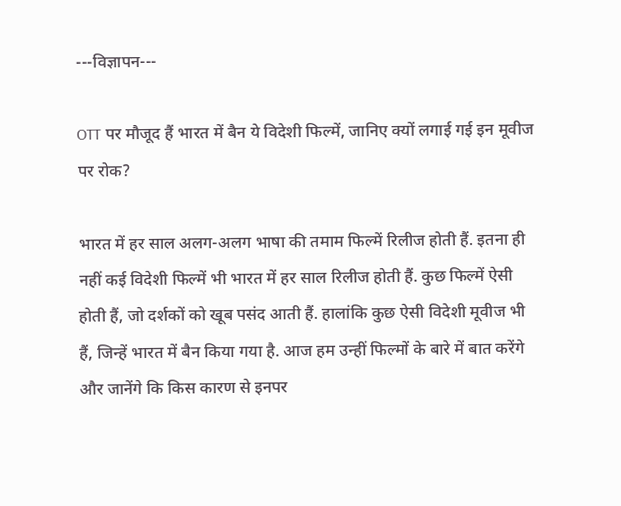---विज्ञापन---

OTT पर मौजूद हैं भारत में बैन ये विदेशी फिल्में, जानिए क्यों लगाई गई इन मूवीज पर रोक?

भारत में हर साल अलग-अलग भाषा की तमाम फिल्में रिलीज होती हैं. इतना ही नहीं कई विदेशी फिल्में भी भारत में हर साल रिलीज होती हैं. कुछ फिल्में ऐसी होती हैं, जो दर्शकों को खूब पसंद आती हैं. हालांकि कुछ ऐसी विदेशी मूवीज भी हैं, जिन्हें भारत में बैन किया गया है. आज हम उन्हीं फिल्मों के बारे में बात करेंगे और जानेंगे कि किस कारण से इनपर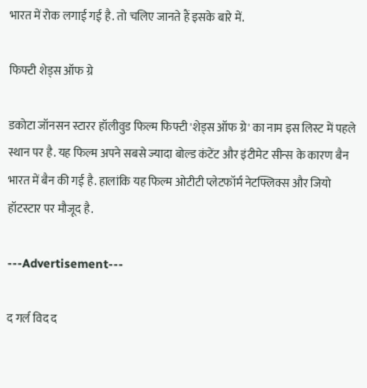भारत में रोक लगाई गई है. तो चलिए जानते हैं इसके बारे में.

फिफ्टी शेड्स ऑफ ग्रे

डकोटा जॉनसन स्टारर हॉलीवुड फिल्म फिफ्टी 'शेड्स ऑफ ग्रे' का नाम इस लिस्ट में पहले स्थान पर है. यह फिल्म अपने सबसे ज्यादा बोल्ड कंटेंट और इंटीमेट सीन्स के कारण बैन भारत में बैन की गई है. हालांकि यह फिल्म ओटीटी प्लेटफॉर्म नेटफ्लिक्स और जियो हॉटस्टार पर मौजूद है.

---Advertisement---

द गर्ल विद द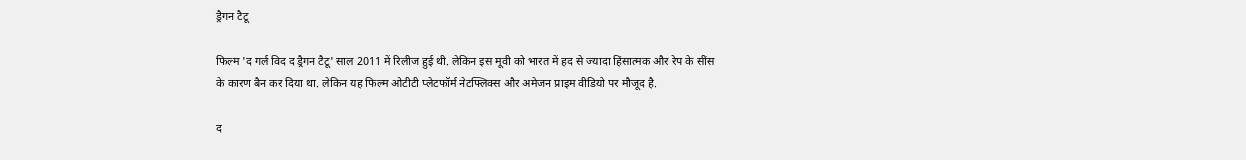ड्रैगन टैटू

फिल्म 'द गर्ल विद द ड्रैगन टैटू' साल 2011 में रिलीज हुई थी. लेकिन इस मूवी को भारत में हद से ज्यादा हिंसात्मक और रेप के सींस के कारण बैन कर दिया था. लेकिन यह फिल्म ओटीटी प्लेटफॉर्म नेटफ्लिक्स और अमेजन प्राइम वीडियो पर मौजूद है.

द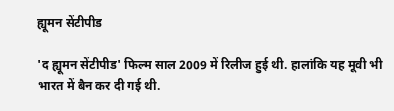ह्यूमन सेंटीपीड

'द ह्यूमन सेंटीपीड' फिल्म साल 2009 में रिलीज हुई थी. हालांकि यह मूवी भी भारत में बैन कर दी गई थी.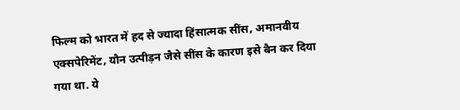फिल्म को भारत में हद से ज्यादा हिंसात्मक सींस, अमानवीय एक्सपेरिमेंट, यौन उत्पीड़न जैसे सींस के कारण इसे बैन कर दिया गया था. ये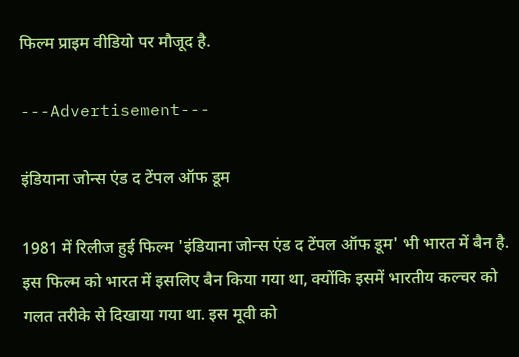फिल्म प्राइम वीडियो पर मौजूद है.

---Advertisement---

इंडियाना जोन्स एंड द टेंपल ऑफ डूम

1981 में रिलीज हुई फिल्म 'इंडियाना जोन्स एंड द टेंपल ऑफ डूम' भी भारत में बैन है. इस फिल्म को भारत में इसलिए बैन किया गया था, क्योंकि इसमें भारतीय कल्चर को गलत तरीके से दिखाया गया था. इस मूवी को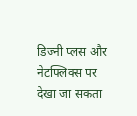डिज्नी प्लस और नेटफ्लिक्स पर देखा जा सकता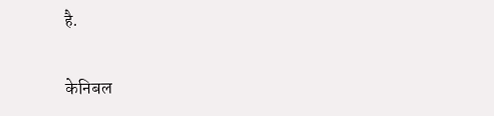है.

केनिबल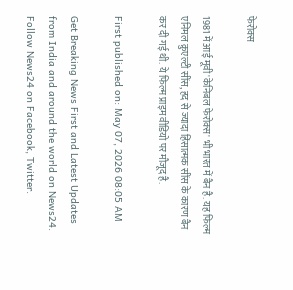फेरोक्स

1981 में आई मूवी 'केनिबल फेरोक्स' भी भारत में बैन है. यह फिल्म एनिमल क्रुएल्टी सींस, हद से ज्यादा हिंसात्मक सींस के कारण बैन कर दी गई थी. ये फिल्म प्राइम वीडियो पर मौजूद है.

First published on: May 07, 2026 08:05 AM

Get Breaking News First and Latest Updates from India and around the world on News24. Follow News24 on Facebook, Twitter.